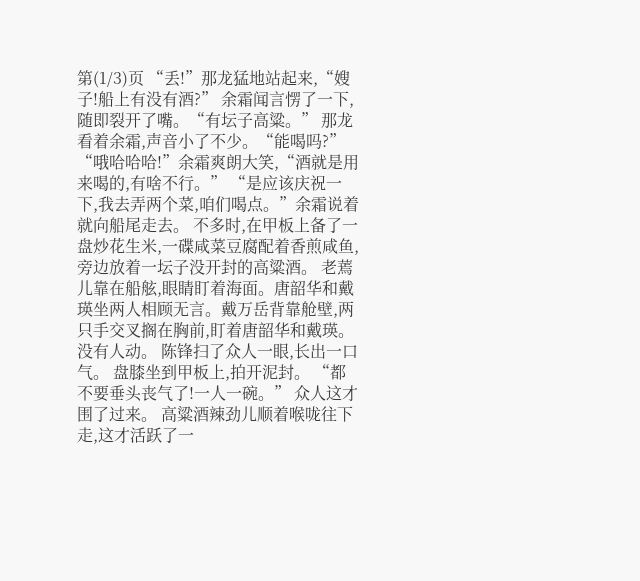第(1/3)页 “丢!”那龙猛地站起来,“嫂子!船上有没有酒?” 余霜闻言愣了一下,随即裂开了嘴。“有坛子高粱。” 那龙看着余霜,声音小了不少。“能喝吗?” “哦哈哈哈!”余霜爽朗大笑,“酒就是用来喝的,有啥不行。” “是应该庆祝一下,我去弄两个菜,咱们喝点。”余霜说着就向船尾走去。 不多时,在甲板上备了一盘炒花生米,一碟咸菜豆腐配着香煎咸鱼,旁边放着一坛子没开封的高粱酒。 老蔫儿靠在船舷,眼睛盯着海面。唐韶华和戴瑛坐两人相顾无言。戴万岳背靠舱壁,两只手交叉搁在胸前,盯着唐韶华和戴瑛。没有人动。 陈锋扫了众人一眼,长出一口气。 盘膝坐到甲板上,拍开泥封。 “都不要垂头丧气了!一人一碗。” 众人这才围了过来。 高粱酒辣劲儿顺着喉咙往下走,这才活跃了一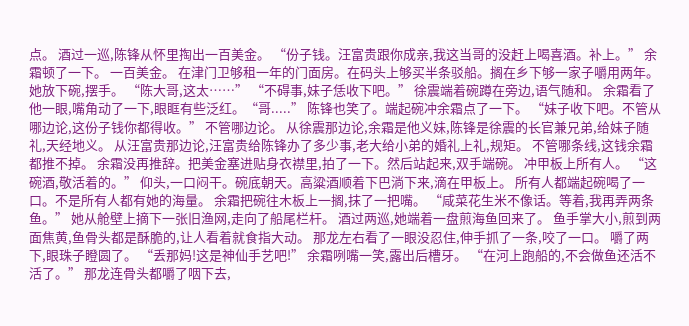点。 酒过一巡,陈锋从怀里掏出一百美金。 “份子钱。汪富贵跟你成亲,我这当哥的没赶上喝喜酒。补上。” 余霜顿了一下。 一百美金。 在津门卫够租一年的门面房。在码头上够买半条驳船。搁在乡下够一家子嚼用两年。 她放下碗,摆手。 “陈大哥,这太……” “不碍事,妹子恁收下吧。” 徐震端着碗蹲在旁边,语气随和。 余霜看了他一眼,嘴角动了一下,眼眶有些泛红。“哥.....” 陈锋也笑了。端起碗冲余霜点了一下。 “妹子收下吧。不管从哪边论,这份子钱你都得收。” 不管哪边论。 从徐震那边论,余霜是他义妹,陈锋是徐震的长官兼兄弟,给妹子随礼,天经地义。 从汪富贵那边论,汪富贵给陈锋办了多少事,老大给小弟的婚礼上礼,规矩。 不管哪条线,这钱余霜都推不掉。 余霜没再推辞。把美金塞进贴身衣襟里,拍了一下。然后站起来,双手端碗。 冲甲板上所有人。 “这碗酒,敬活着的。” 仰头,一口闷干。碗底朝天。高粱酒顺着下巴淌下来,滴在甲板上。 所有人都端起碗喝了一口。不是所有人都有她的海量。 余霜把碗往木板上一搁,抹了一把嘴。 “咸菜花生米不像话。等着,我再弄两条鱼。” 她从舱壁上摘下一张旧渔网,走向了船尾栏杆。 酒过两巡,她端着一盘煎海鱼回来了。 鱼手掌大小,煎到两面焦黄,鱼骨头都是酥脆的,让人看着就食指大动。 那龙左右看了一眼没忍住,伸手抓了一条,咬了一口。 嚼了两下,眼珠子瞪圆了。 “丢那妈!这是神仙手艺吧!” 余霜咧嘴一笑,露出后槽牙。 “在河上跑船的,不会做鱼还活不活了。” 那龙连骨头都嚼了咽下去,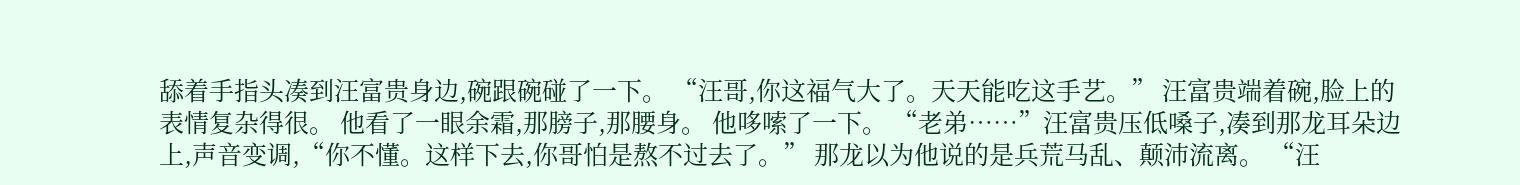舔着手指头凑到汪富贵身边,碗跟碗碰了一下。 “汪哥,你这福气大了。天天能吃这手艺。” 汪富贵端着碗,脸上的表情复杂得很。 他看了一眼余霜,那膀子,那腰身。 他哆嗦了一下。 “老弟……”汪富贵压低嗓子,凑到那龙耳朵边上,声音变调,“你不懂。这样下去,你哥怕是熬不过去了。” 那龙以为他说的是兵荒马乱、颠沛流离。 “汪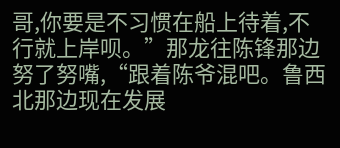哥,你要是不习惯在船上待着,不行就上岸呗。”那龙往陈锋那边努了努嘴,“跟着陈爷混吧。鲁西北那边现在发展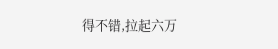得不错,拉起六万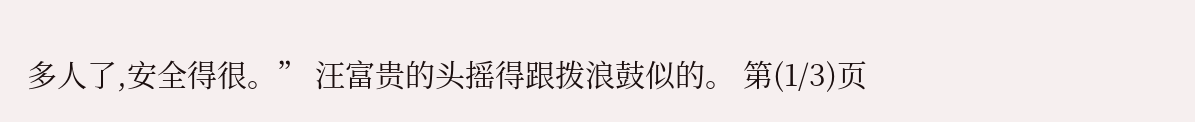多人了,安全得很。” 汪富贵的头摇得跟拨浪鼓似的。 第(1/3)页